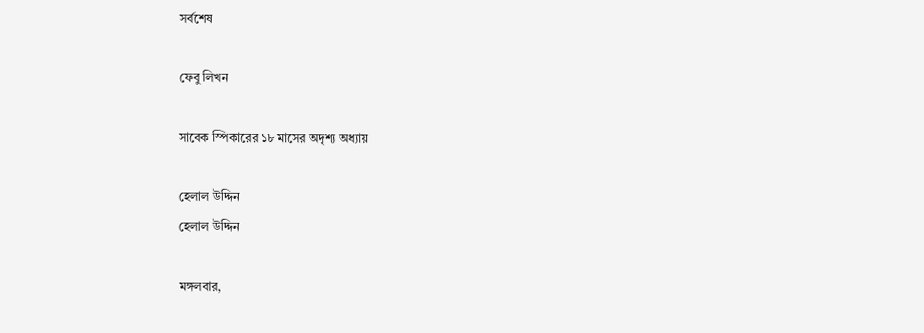সর্বশেষ

ফেবু লিখন

সাবেক স্পিকারের ১৮ মাসের অদৃশ্য অধ্যায়

হেলাল উদ্দিন
হেলাল উদ্দিন

মঙ্গলবার,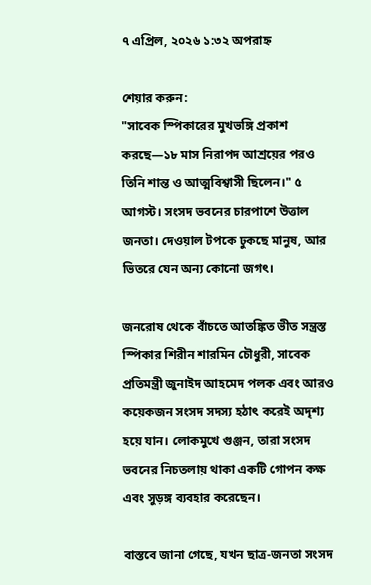৭ এপ্রিল, ২০২৬ ১:৩২ অপরাহ্ন

শেয়ার করুন:
"সাবেক স্পিকারের মুখভঙ্গি প্রকাশ করছে—১৮ মাস নিরাপদ আশ্রয়ের পরও তিনি শান্ত ও আত্মবিশ্বাসী ছিলেন।" ৫ আগস্ট। সংসদ ভবনের চারপাশে উত্তাল জনতা। দেওয়াল টপকে ঢুকছে মানুষ, আর ভিতরে যেন অন্য কোনো জগৎ।

জনরোষ থেকে বাঁচতে আতঙ্কিত ভীত সন্ত্রস্ত স্পিকার শিরীন শারমিন চৌধুরী, সাবেক প্রতিমন্ত্রী জুনাইদ আহমেদ পলক এবং আরও কয়েকজন সংসদ সদস্য হঠাৎ করেই অদৃশ্য হয়ে যান। লোকমুখে গুঞ্জন, তারা সংসদ ভবনের নিচতলায় থাকা একটি গোপন কক্ষ এবং সুড়ঙ্গ ব্যবহার করেছেন।

বাস্তবে জানা গেছে, যখন ছাত্র-জনতা সংসদ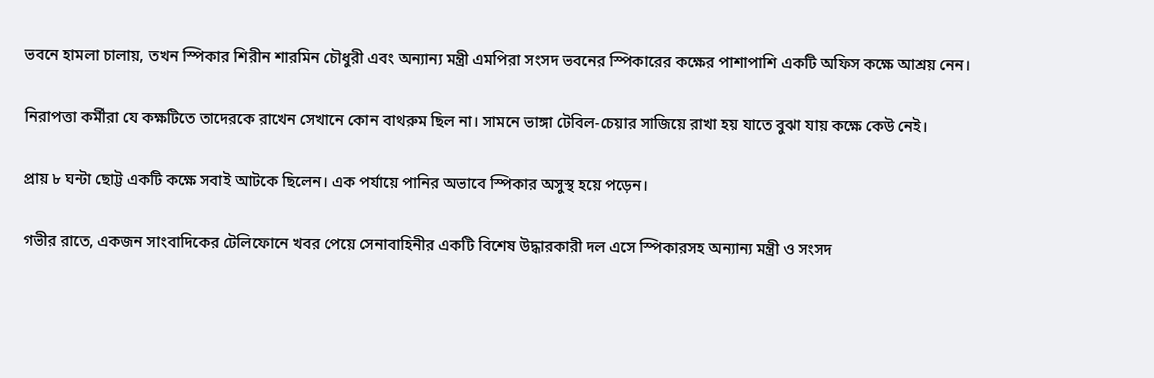ভবনে হামলা চালায়, তখন স্পিকার শিরীন শারমিন চৌধুরী এবং অন্যান্য মন্ত্রী এমপিরা সংসদ ভবনের স্পিকারের কক্ষের পাশাপাশি একটি অফিস কক্ষে আশ্রয় নেন।

নিরাপত্তা কর্মীরা যে কক্ষটিতে তাদেরকে রাখেন সেখানে কোন বাথরুম ছিল না। সামনে ভাঙ্গা টেবিল-চেয়ার সাজিয়ে রাখা হয় যাতে বুঝা যায় কক্ষে কেউ নেই।

প্রায় ৮ ঘন্টা ছোট্ট একটি কক্ষে সবাই আটকে ছিলেন। এক পর্যায়ে পানির অভাবে স্পিকার অসুস্থ হয়ে পড়েন।

গভীর রাতে, একজন সাংবাদিকের টেলিফোনে খবর পেয়ে সেনাবাহিনীর একটি বিশেষ উদ্ধারকারী দল এসে স্পিকারসহ অন্যান্য মন্ত্রী ও সংসদ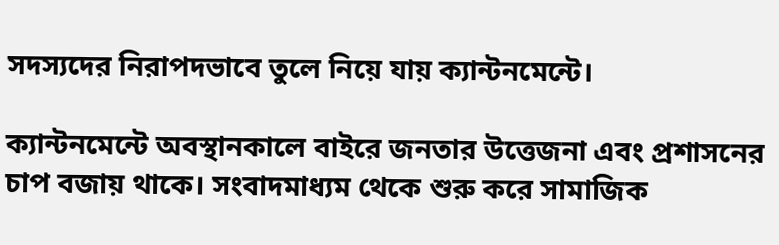সদস্যদের নিরাপদভাবে তুলে নিয়ে যায় ক্যান্টনমেন্টে।

ক্যান্টনমেন্টে অবস্থানকালে বাইরে জনতার উত্তেজনা এবং প্রশাসনের চাপ বজায় থাকে। সংবাদমাধ্যম থেকে শুরু করে সামাজিক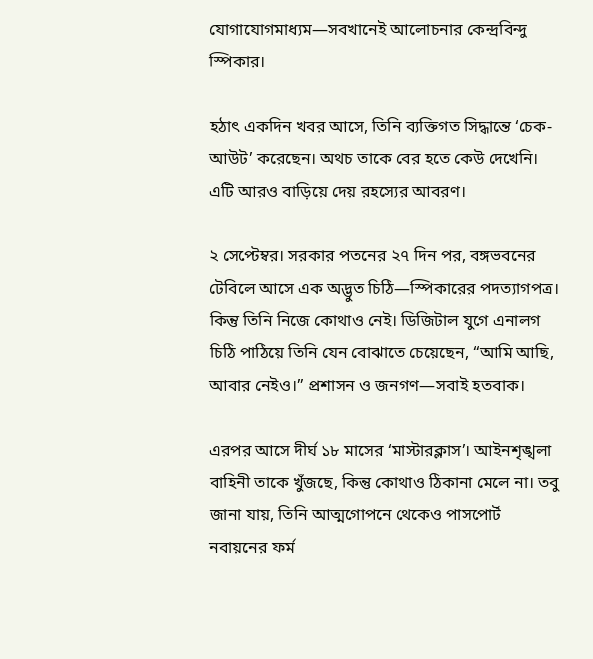যোগাযোগমাধ্যম—সবখানেই আলোচনার কেন্দ্রবিন্দু স্পিকার।

হঠাৎ একদিন খবর আসে, তিনি ব্যক্তিগত সিদ্ধান্তে ‘চেক-আউট’ করেছেন। অথচ তাকে বের হতে কেউ দেখেনি। এটি আরও বাড়িয়ে দেয় রহস্যের আবরণ।

২ সেপ্টেম্বর। সরকার পতনের ২৭ দিন পর, বঙ্গভবনের টেবিলে আসে এক অদ্ভুত চিঠি—স্পিকারের পদত্যাগপত্র। কিন্তু তিনি নিজে কোথাও নেই। ডিজিটাল যুগে এনালগ চিঠি পাঠিয়ে তিনি যেন বোঝাতে চেয়েছেন, “আমি আছি, আবার নেইও।” প্রশাসন ও জনগণ—সবাই হতবাক।

এরপর আসে দীর্ঘ ১৮ মাসের ‘মাস্টারক্লাস’। আইনশৃঙ্খলা বাহিনী তাকে খুঁজছে, কিন্তু কোথাও ঠিকানা মেলে না। তবু জানা যায়, তিনি আত্মগোপনে থেকেও পাসপোর্ট নবায়নের ফর্ম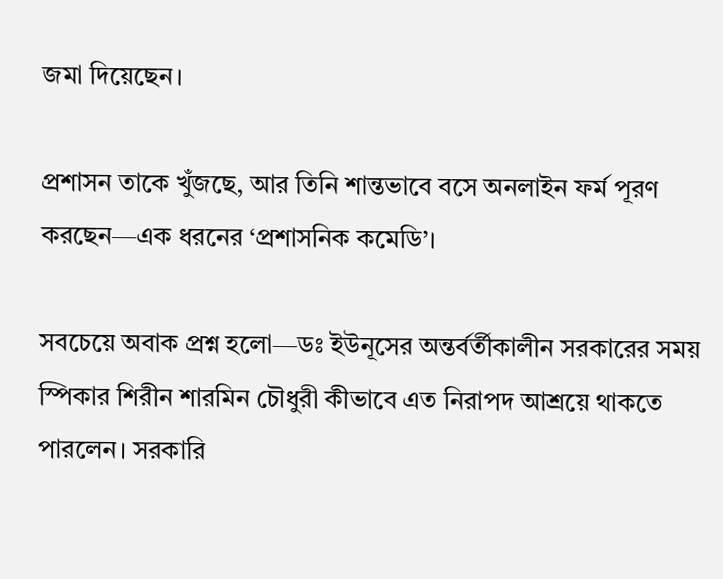জমা দিয়েছেন।

প্রশাসন তাকে খুঁজছে, আর তিনি শান্তভাবে বসে অনলাইন ফর্ম পূরণ করছেন—এক ধরনের ‘প্রশাসনিক কমেডি’।

সবচেয়ে অবাক প্রশ্ন হলো—ডঃ ইউনূসের অন্তর্বর্তীকালীন সরকারের সময় স্পিকার শিরীন শারমিন চৌধুরী কীভাবে এত নিরাপদ আশ্রয়ে থাকতে পারলেন। সরকারি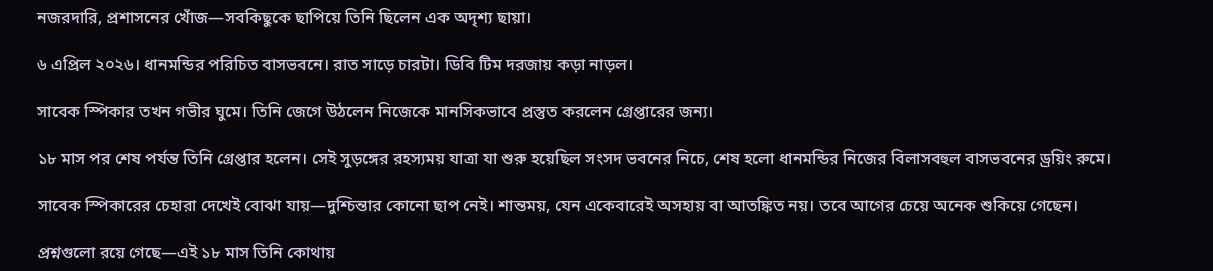নজরদারি, প্রশাসনের খোঁজ—সবকিছুকে ছাপিয়ে তিনি ছিলেন এক অদৃশ্য ছায়া।

৬ এপ্রিল ২০২৬। ধানমন্ডির পরিচিত বাসভবনে। রাত সাড়ে চারটা। ডিবি টিম দরজায় কড়া নাড়ল।

সাবেক স্পিকার তখন গভীর ঘুমে। তিনি জেগে উঠলেন নিজেকে মানসিকভাবে প্রস্তুত করলেন গ্রেপ্তারের জন্য।

১৮ মাস পর শেষ পর্যন্ত তিনি গ্রেপ্তার হলেন। সেই সুড়ঙ্গের রহস্যময় যাত্রা যা শুরু হয়েছিল সংসদ ভবনের নিচে, শেষ হলো ধানমন্ডির নিজের বিলাসবহুল বাসভবনের ড্রয়িং রুমে।

সাবেক স্পিকারের চেহারা দেখেই বোঝা যায়—দুশ্চিন্তার কোনো ছাপ নেই। শান্তময়, যেন একেবারেই অসহায় বা আতঙ্কিত নয়। তবে আগের চেয়ে অনেক শুকিয়ে গেছেন।

প্রশ্নগুলো রয়ে গেছে—এই ১৮ মাস তিনি কোথায়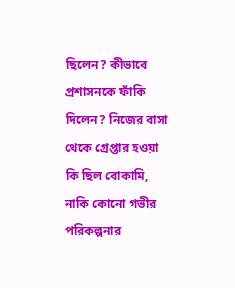ছিলেন? কীভাবে প্রশাসনকে ফাঁকি দিলেন? নিজের বাসা থেকে গ্রেপ্তার হওয়া কি ছিল বোকামি, নাকি কোনো গভীর পরিকল্পনার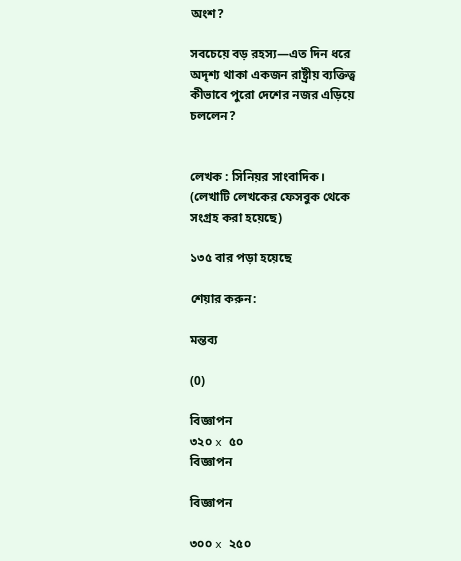অংশ?

সবচেয়ে বড় রহস্য—এত দিন ধরে অদৃশ্য থাকা একজন রাষ্ট্রীয় ব্যক্তিত্ব কীভাবে পুরো দেশের নজর এড়িয়ে চললেন?


লেখক : সিনিয়র সাংবাদিক।
(লেখাটি লেখকের ফেসবুক থেকে সংগ্রহ করা হয়েছে)

১৩৫ বার পড়া হয়েছে

শেয়ার করুন:

মন্তব্য

(0)

বিজ্ঞাপন
৩২০ x ৫০
বিজ্ঞাপন

বিজ্ঞাপন

৩০০ x ২৫০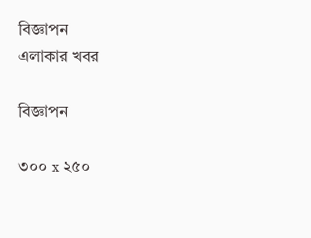বিজ্ঞাপন
এলাকার খবর

বিজ্ঞাপন

৩০০ x ২৫০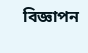বিজ্ঞাপন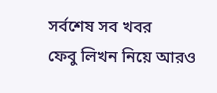সর্বশেষ সব খবর
ফেবু লিখন নিয়ে আরও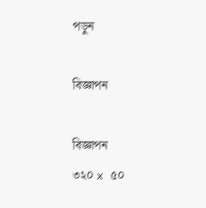পড়ুন

বিজ্ঞাপন

বিজ্ঞাপন
৩২০ x ৫০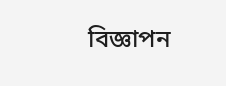বিজ্ঞাপন